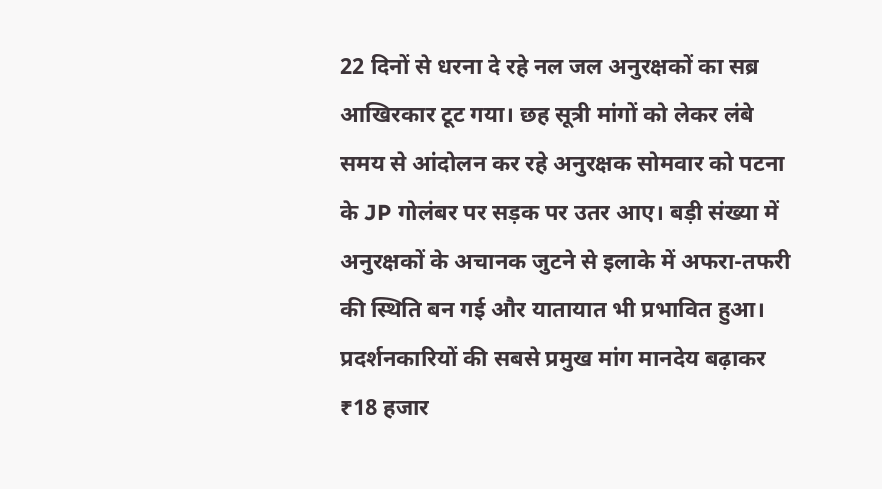22 दिनों से धरना दे रहे नल जल अनुरक्षकों का सब्र आखिरकार टूट गया। छह सूत्री मांगों को लेकर लंबे समय से आंदोलन कर रहे अनुरक्षक सोमवार को पटना के JP गोलंबर पर सड़क पर उतर आए। बड़ी संख्या में अनुरक्षकों के अचानक जुटने से इलाके में अफरा-तफरी की स्थिति बन गई और यातायात भी प्रभावित हुआ। प्रदर्शनकारियों की सबसे प्रमुख मांग मानदेय बढ़ाकर ₹18 हजार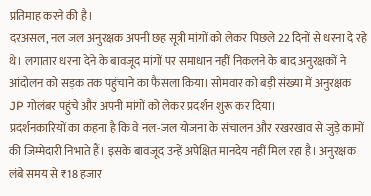प्रतिमाह करने की है।
दरअसल, नल जल अनुरक्षक अपनी छह सूत्री मांगों को लेकर पिछले 22 दिनों से धरना दे रहे थे। लगातार धरना देने के बावजूद मांगों पर समाधान नहीं निकलने के बाद अनुरक्षकों ने आंदोलन को सड़क तक पहुंचाने का फैसला किया। सोमवार को बड़ी संख्या में अनुरक्षक JP गोलंबर पहुंचे और अपनी मांगों को लेकर प्रदर्शन शुरू कर दिया।
प्रदर्शनकारियों का कहना है कि वे नल-जल योजना के संचालन और रखरखाव से जुड़े कामों की जिम्मेदारी निभाते हैं। इसके बावजूद उन्हें अपेक्षित मानदेय नहीं मिल रहा है। अनुरक्षक लंबे समय से ₹18 हजार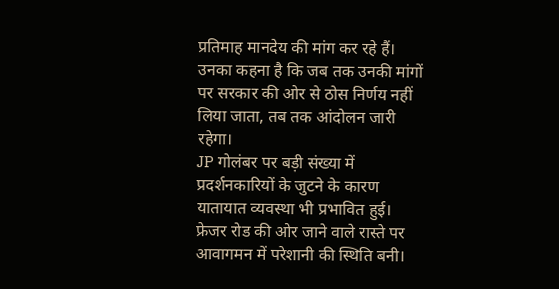प्रतिमाह मानदेय की मांग कर रहे हैं। उनका कहना है कि जब तक उनकी मांगों पर सरकार की ओर से ठोस निर्णय नहीं लिया जाता, तब तक आंदोलन जारी रहेगा।
JP गोलंबर पर बड़ी संख्या में प्रदर्शनकारियों के जुटने के कारण यातायात व्यवस्था भी प्रभावित हुई। फ्रेजर रोड की ओर जाने वाले रास्ते पर आवागमन में परेशानी की स्थिति बनी।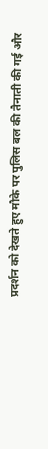प्रदर्शन को देखते हुए मौके पर पुलिस बल की तैनाती की गई और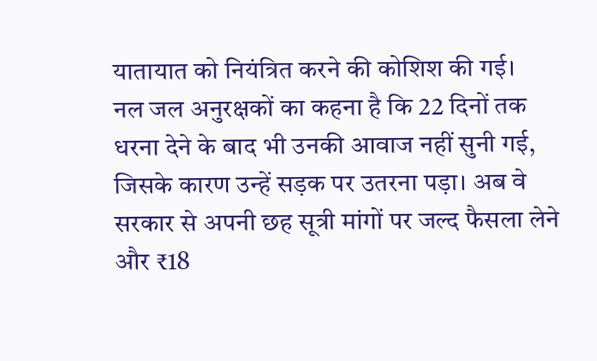यातायात को नियंत्रित करने की कोशिश की गई।
नल जल अनुरक्षकों का कहना है कि 22 दिनों तक धरना देने के बाद भी उनकी आवाज नहीं सुनी गई, जिसके कारण उन्हें सड़क पर उतरना पड़ा। अब वे सरकार से अपनी छह सूत्री मांगों पर जल्द फैसला लेने और ₹18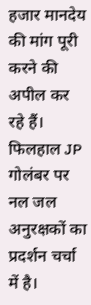हजार मानदेय की मांग पूरी करने की अपील कर रहे हैं।
फिलहाल JP गोलंबर पर नल जल अनुरक्षकों का प्रदर्शन चर्चा में है।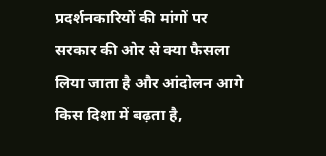प्रदर्शनकारियों की मांगों पर सरकार की ओर से क्या फैसला लिया जाता है और आंदोलन आगे किस दिशा में बढ़ता है,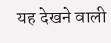यह देखने वाली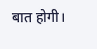बात होगी।